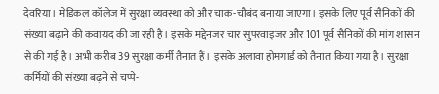देवरिया। मेडिकल कॉलेज में सुरक्षा व्यवस्था को और चाक-चौबंद बनाया जाएगा। इसके लिए पूर्व सैनिकों की संख्या बढ़ाने की कवायद की जा रही है। इसके मद्देनजर चार सुपरवाइजर और 101 पूर्व सैनिकों की मांग शासन से की गई है। अभी करीब 39 सुरक्षा कर्मी तैनात हैं। इसके अलावा होमगार्ड को तैनात किया गया है। सुरक्षा कर्मियों की संख्या बढ़ने से चप्पे-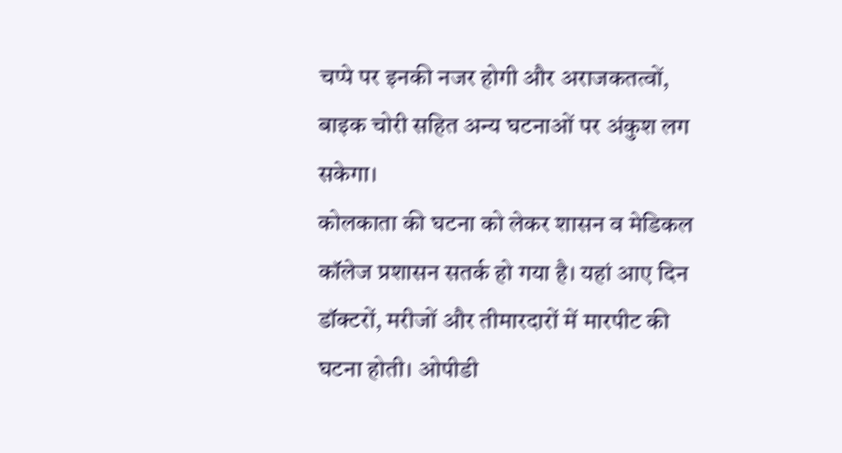चप्पे पर इनकी नजर होगी और अराजकतत्वों, बाइक चोरी सहित अन्य घटनाओं पर अंकुश लग सकेगा।
कोलकाता की घटना को लेकर शासन व मेडिकल कॉलेज प्रशासन सतर्क हो गया है। यहां आए दिन डॉक्टरों, मरीजों और तीमारदारों में मारपीट की घटना होती। ओपीडी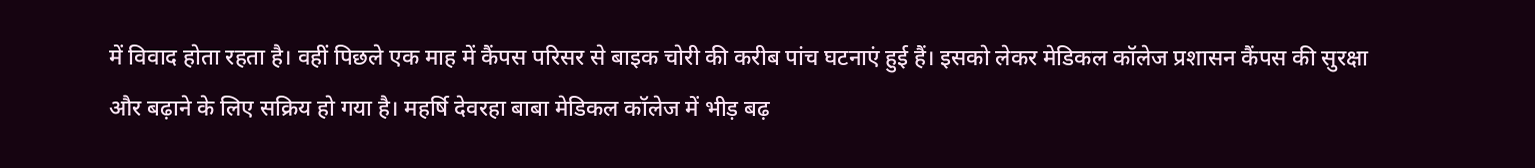में विवाद होता रहता है। वहीं पिछले एक माह में कैंपस परिसर से बाइक चोरी की करीब पांच घटनाएं हुई हैं। इसको लेकर मेडिकल कॉलेज प्रशासन कैंपस की सुरक्षा और बढ़ाने के लिए सक्रिय हो गया है। महर्षि देवरहा बाबा मेडिकल कॉलेज में भीड़ बढ़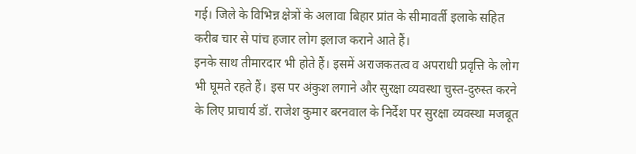गई। जिले के विभिन्न क्षेत्रों के अलावा बिहार प्रांत के सीमावर्ती इलाके सहित करीब चार से पांच हजार लोग इलाज कराने आते हैं।
इनके साथ तीमारदार भी होते हैं। इसमें अराजकतत्व व अपराधी प्रवृत्ति के लोग भी घूमते रहते हैं। इस पर अंकुश लगाने और सुरक्षा व्यवस्था चुस्त-दुरुस्त करने के लिए प्राचार्य डॉ. राजेश कुमार बरनवाल के निर्देश पर सुरक्षा व्यवस्था मजबूत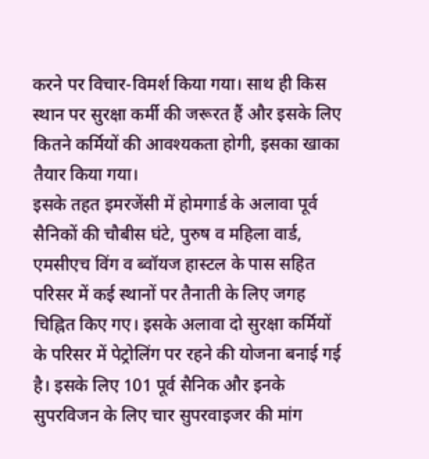करने पर विचार-विमर्श किया गया। साथ ही किस स्थान पर सुरक्षा कर्मी की जरूरत हैं और इसके लिए कितने कर्मियों की आवश्यकता होगी, इसका खाका तैयार किया गया।
इसके तहत इमरजेंसी में होमगार्ड के अलावा पूर्व सैनिकों की चौबीस घंटे, पुरुष व महिला वार्ड, एमसीएच विंग व ब्वॉयज हास्टल के पास सहित परिसर में कई स्थानों पर तैनाती के लिए जगह चिह्नित किए गए। इसके अलावा दो सुरक्षा कर्मियों के परिसर में पेट्रोलिंग पर रहने की योजना बनाई गई है। इसके लिए 101 पूर्व सैनिक और इनके सुपरविजन के लिए चार सुपरवाइजर की मांग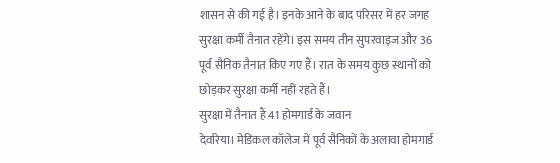शासन से की गई है। इनके आने के बाद परिसर में हर जगह सुरक्षा कर्मी तैनात रहेंगे। इस समय तीन सुपरवाइज और 36 पूर्व सैनिक तैनात किए गए हैं। रात के समय कुछ स्थानों को छोड़कर सुरक्षा कर्मी नहीं रहते हैं।
सुरक्षा में तैनात हैं 41 होमगार्ड के जवान
देवरिया। मेडिकल कॉलेज में पूर्व सैनिकों के अलावा होमगार्ड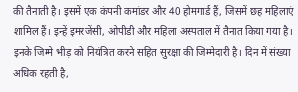की तैनाती है। इसमें एक कंपनी कमांडर और 40 होमगार्ड हैं, जिसमें छह महिलाएं शामिल हैं। इन्हें इमरजेंसी, ओपीडी और महिला अस्पताल में तैनात किया गया है। इनके जिम्मे भीड़ को नियंत्रित करने सहित सुरक्षा की जिम्मेदारी है। दिन में संख्या अधिक रहती है,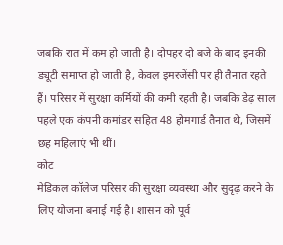जबकि रात में कम हो जाती है। दोपहर दो बजे के बाद इनकी ड्यूटी समाप्त हो जाती है, केवल इमरजेंसी पर ही तैनात रहते हैं। परिसर में सुरक्षा कर्मियों की कमी रहती है। जबकि डेढ़ साल पहले एक कंपनी कमांडर सहित 48 होमगार्ड तैनात थे, जिसमें छह महिलाएं भी थीं।
कोट
मेडिकल कॉलेज परिसर की सुरक्षा व्यवस्था और सुदृढ़ करने के लिए योजना बनाई गई है। शासन को पूर्व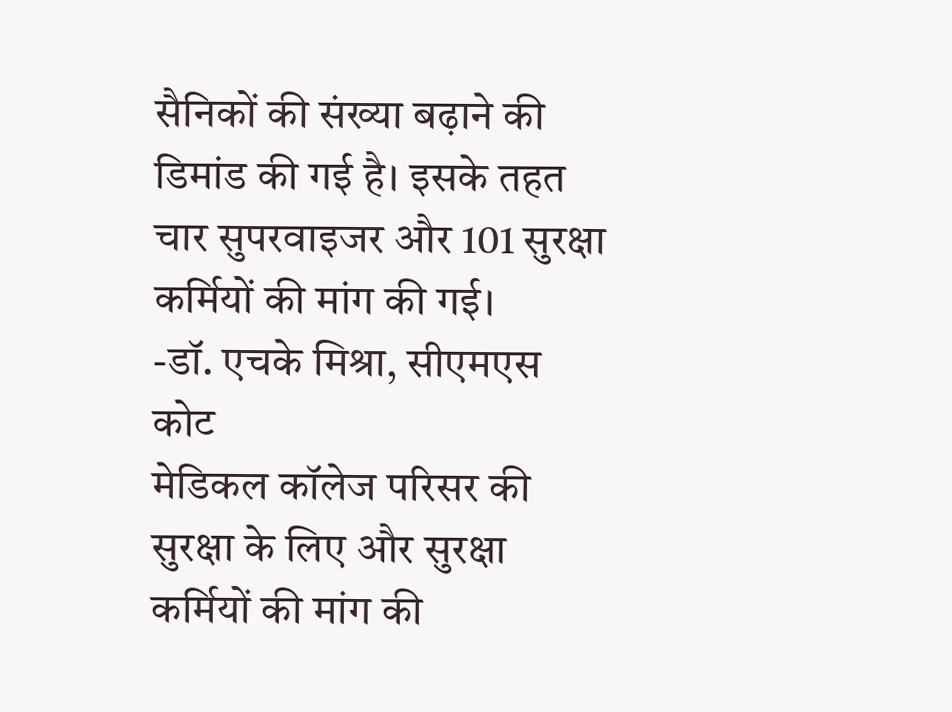सैनिकों की संख्या बढ़ाने की डिमांड की गई है। इसके तहत चार सुपरवाइजर और 101 सुरक्षा कर्मियों की मांग की गई।
-डॉ. एचके मिश्रा, सीएमएस
कोट
मेडिकल कॉलेज परिसर की सुरक्षा के लिए और सुरक्षा कर्मियों की मांग की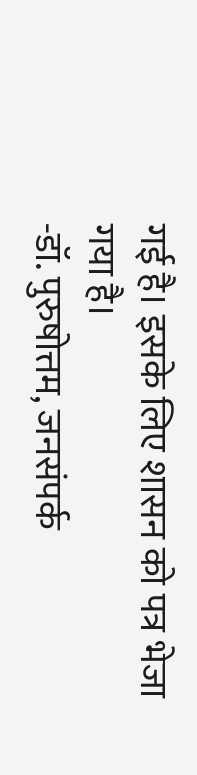गई है। इसके लिए शासन को पत्र भेजा गया है।
-डॉ. पुरुषोत्तम, जनसंपर्क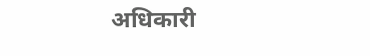अधिकारी